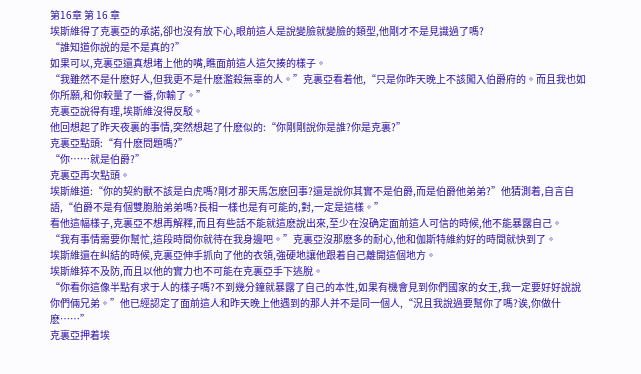第16章 第 16 章
埃斯維得了克裏亞的承諾,卻也沒有放下心,眼前這人是說變臉就變臉的類型,他剛才不是見識過了嗎?
“誰知道你說的是不是真的?”
如果可以,克裏亞還真想堵上他的嘴,瞧面前這人這欠揍的樣子。
“我雖然不是什麽好人,但我更不是什麽濫殺無辜的人。”克裏亞看着他,“只是你昨天晚上不該闖入伯爵府的。而且我也如你所願,和你較量了一番,你輸了。”
克裏亞說得有理,埃斯維沒得反駁。
他回想起了昨天夜裏的事情,突然想起了什麽似的:“你剛剛說你是誰?你是克裏?”
克裏亞點頭:“有什麽問題嗎?”
“你……就是伯爵?”
克裏亞再次點頭。
埃斯維道:“你的契約獸不該是白虎嗎?剛才那天馬怎麽回事?還是說你其實不是伯爵,而是伯爵他弟弟?”他猜測着,自言自語,“伯爵不是有個雙胞胎弟弟嗎?長相一樣也是有可能的,對,一定是這樣。”
看他這幅樣子,克裏亞不想再解釋,而且有些話不能就這麽說出來,至少在沒确定面前這人可信的時候,他不能暴露自己。
“我有事情需要你幫忙,這段時間你就待在我身邊吧。”克裏亞沒那麽多的耐心,他和伽斯特維約好的時間就快到了。
埃斯維還在糾結的時候,克裏亞伸手抓向了他的衣領,強硬地讓他跟着自己離開這個地方。
埃斯維猝不及防,而且以他的實力也不可能在克裏亞手下逃脫。
“你看你這像半點有求于人的樣子嗎?不到幾分鐘就暴露了自己的本性,如果有機會見到你們國家的女王,我一定要好好說說你們倆兄弟。”他已經認定了面前這人和昨天晚上他遇到的那人并不是同一個人,“況且我說過要幫你了嗎?诶,你做什麽……”
克裏亞押着埃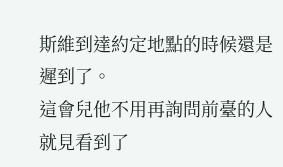斯維到達約定地點的時候還是遲到了。
這會兒他不用再詢問前臺的人就見看到了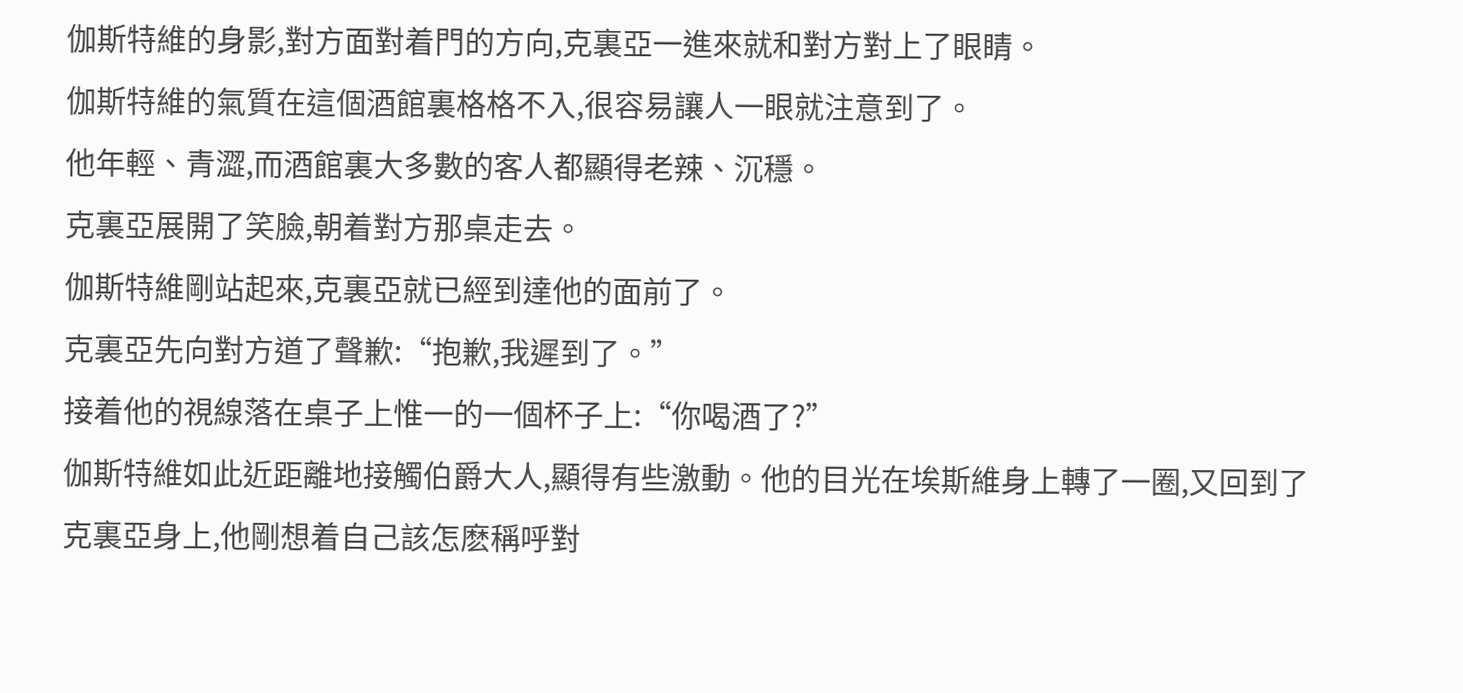伽斯特維的身影,對方面對着門的方向,克裏亞一進來就和對方對上了眼睛。
伽斯特維的氣質在這個酒館裏格格不入,很容易讓人一眼就注意到了。
他年輕、青澀,而酒館裏大多數的客人都顯得老辣、沉穩。
克裏亞展開了笑臉,朝着對方那桌走去。
伽斯特維剛站起來,克裏亞就已經到達他的面前了。
克裏亞先向對方道了聲歉:“抱歉,我遲到了。”
接着他的視線落在桌子上惟一的一個杯子上:“你喝酒了?”
伽斯特維如此近距離地接觸伯爵大人,顯得有些激動。他的目光在埃斯維身上轉了一圈,又回到了克裏亞身上,他剛想着自己該怎麽稱呼對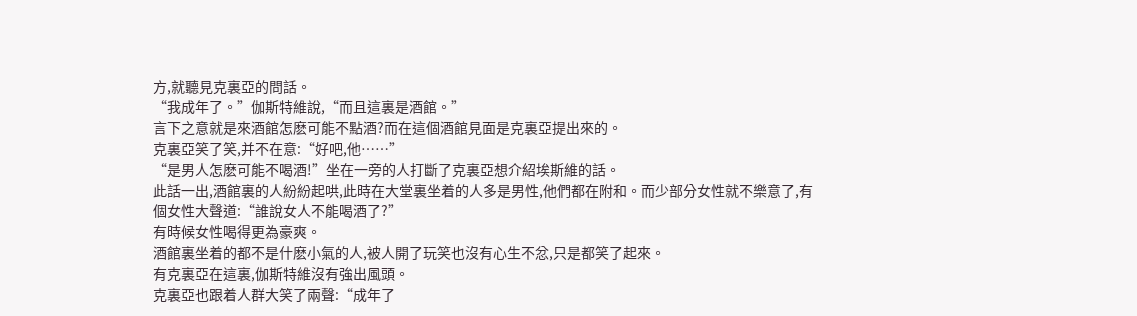方,就聽見克裏亞的問話。
“我成年了。”伽斯特維說,“而且這裏是酒館。”
言下之意就是來酒館怎麽可能不點酒?而在這個酒館見面是克裏亞提出來的。
克裏亞笑了笑,并不在意:“好吧,他……”
“是男人怎麽可能不喝酒!”坐在一旁的人打斷了克裏亞想介紹埃斯維的話。
此話一出,酒館裏的人紛紛起哄,此時在大堂裏坐着的人多是男性,他們都在附和。而少部分女性就不樂意了,有個女性大聲道:“誰說女人不能喝酒了?”
有時候女性喝得更為豪爽。
酒館裏坐着的都不是什麽小氣的人,被人開了玩笑也沒有心生不忿,只是都笑了起來。
有克裏亞在這裏,伽斯特維沒有強出風頭。
克裏亞也跟着人群大笑了兩聲:“成年了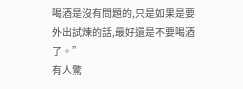喝酒是沒有問題的,只是如果是要外出試煉的話,最好還是不要喝酒了。”
有人驚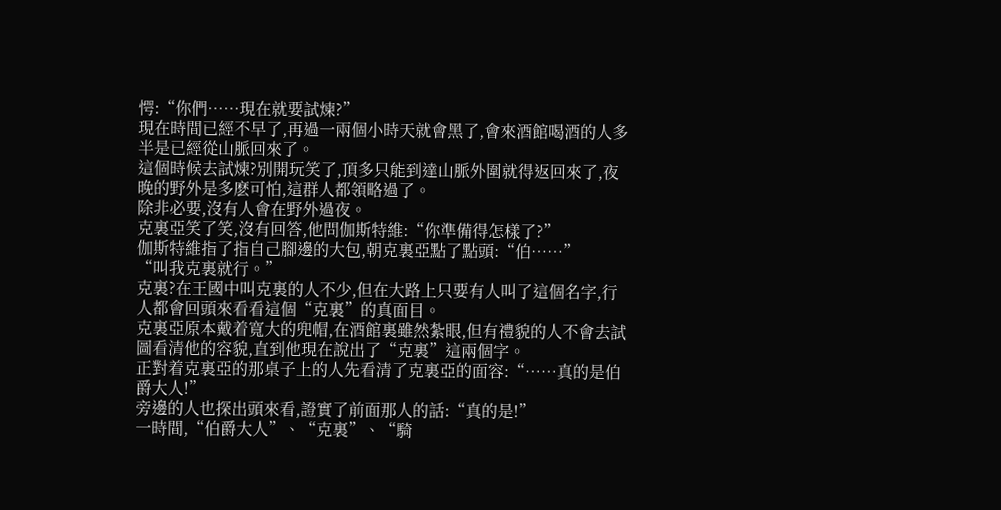愕:“你們……現在就要試煉?”
現在時間已經不早了,再過一兩個小時天就會黑了,會來酒館喝酒的人多半是已經從山脈回來了。
這個時候去試煉?別開玩笑了,頂多只能到達山脈外圍就得返回來了,夜晚的野外是多麽可怕,這群人都領略過了。
除非必要,沒有人會在野外過夜。
克裏亞笑了笑,沒有回答,他問伽斯特維:“你準備得怎樣了?”
伽斯特維指了指自己腳邊的大包,朝克裏亞點了點頭:“伯……”
“叫我克裏就行。”
克裏?在王國中叫克裏的人不少,但在大路上只要有人叫了這個名字,行人都會回頭來看看這個“克裏”的真面目。
克裏亞原本戴着寬大的兜帽,在酒館裏雖然紮眼,但有禮貌的人不會去試圖看清他的容貌,直到他現在說出了“克裏”這兩個字。
正對着克裏亞的那桌子上的人先看清了克裏亞的面容:“……真的是伯爵大人!”
旁邊的人也探出頭來看,證實了前面那人的話:“真的是!”
一時間,“伯爵大人”、“克裏”、“騎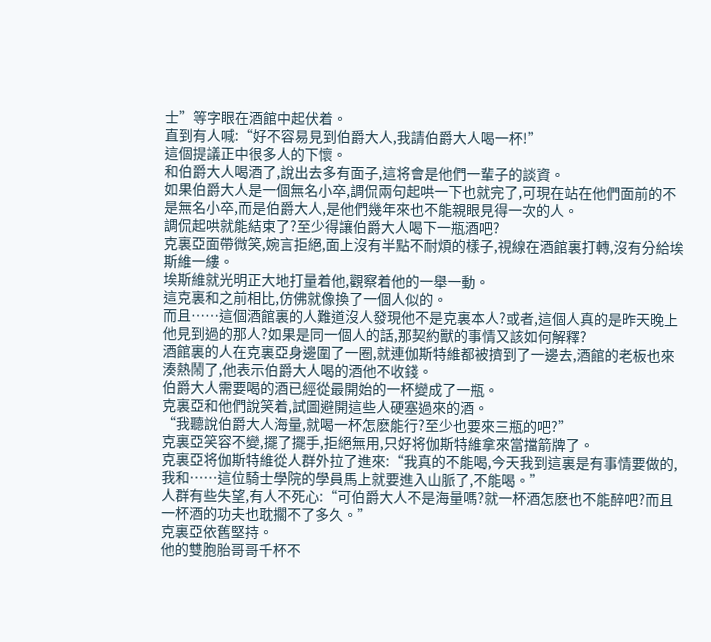士”等字眼在酒館中起伏着。
直到有人喊:“好不容易見到伯爵大人,我請伯爵大人喝一杯!”
這個提議正中很多人的下懷。
和伯爵大人喝酒了,說出去多有面子,這将會是他們一輩子的談資。
如果伯爵大人是一個無名小卒,調侃兩句起哄一下也就完了,可現在站在他們面前的不是無名小卒,而是伯爵大人,是他們幾年來也不能親眼見得一次的人。
調侃起哄就能結束了?至少得讓伯爵大人喝下一瓶酒吧?
克裏亞面帶微笑,婉言拒絕,面上沒有半點不耐煩的樣子,視線在酒館裏打轉,沒有分給埃斯維一縷。
埃斯維就光明正大地打量着他,觀察着他的一舉一動。
這克裏和之前相比,仿佛就像換了一個人似的。
而且……這個酒館裏的人難道沒人發現他不是克裏本人?或者,這個人真的是昨天晚上他見到過的那人?如果是同一個人的話,那契約獸的事情又該如何解釋?
酒館裏的人在克裏亞身邊圍了一圈,就連伽斯特維都被擠到了一邊去,酒館的老板也來湊熱鬧了,他表示伯爵大人喝的酒他不收錢。
伯爵大人需要喝的酒已經從最開始的一杯變成了一瓶。
克裏亞和他們說笑着,試圖避開這些人硬塞過來的酒。
“我聽說伯爵大人海量,就喝一杯怎麽能行?至少也要來三瓶的吧?”
克裏亞笑容不變,擺了擺手,拒絕無用,只好将伽斯特維拿來當擋箭牌了。
克裏亞将伽斯特維從人群外拉了進來:“我真的不能喝,今天我到這裏是有事情要做的,我和……這位騎士學院的學員馬上就要進入山脈了,不能喝。”
人群有些失望,有人不死心:“可伯爵大人不是海量嗎?就一杯酒怎麽也不能醉吧?而且一杯酒的功夫也耽擱不了多久。”
克裏亞依舊堅持。
他的雙胞胎哥哥千杯不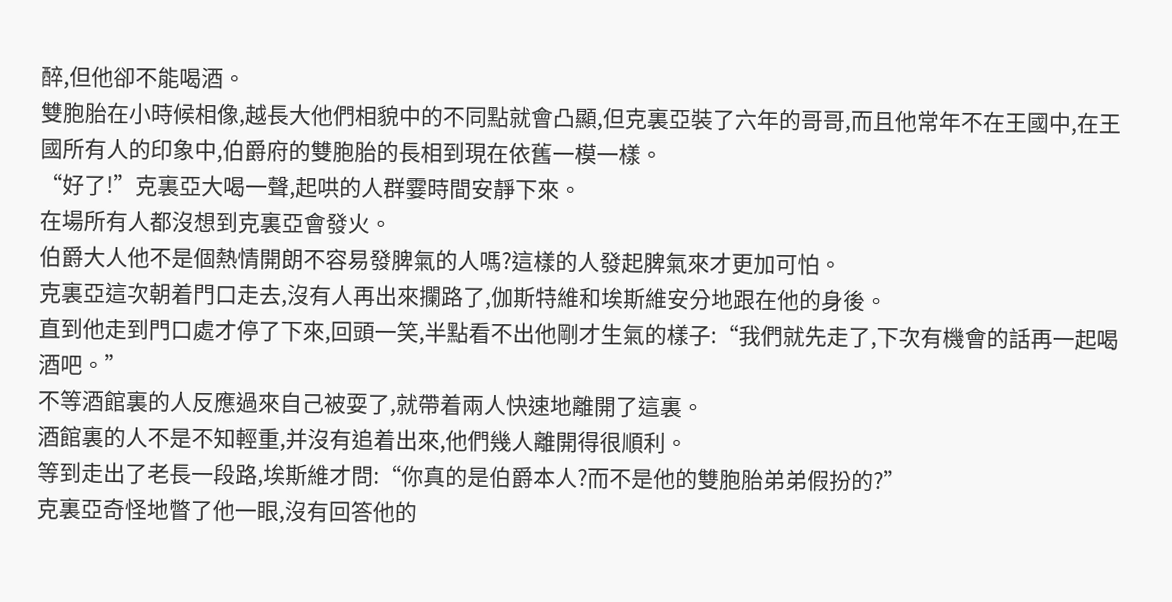醉,但他卻不能喝酒。
雙胞胎在小時候相像,越長大他們相貌中的不同點就會凸顯,但克裏亞裝了六年的哥哥,而且他常年不在王國中,在王國所有人的印象中,伯爵府的雙胞胎的長相到現在依舊一模一樣。
“好了!”克裏亞大喝一聲,起哄的人群霎時間安靜下來。
在場所有人都沒想到克裏亞會發火。
伯爵大人他不是個熱情開朗不容易發脾氣的人嗎?這樣的人發起脾氣來才更加可怕。
克裏亞這次朝着門口走去,沒有人再出來攔路了,伽斯特維和埃斯維安分地跟在他的身後。
直到他走到門口處才停了下來,回頭一笑,半點看不出他剛才生氣的樣子:“我們就先走了,下次有機會的話再一起喝酒吧。”
不等酒館裏的人反應過來自己被耍了,就帶着兩人快速地離開了這裏。
酒館裏的人不是不知輕重,并沒有追着出來,他們幾人離開得很順利。
等到走出了老長一段路,埃斯維才問:“你真的是伯爵本人?而不是他的雙胞胎弟弟假扮的?”
克裏亞奇怪地瞥了他一眼,沒有回答他的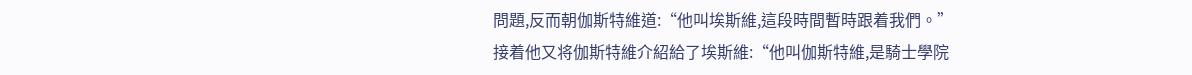問題,反而朝伽斯特維道:“他叫埃斯維,這段時間暫時跟着我們。”
接着他又将伽斯特維介紹給了埃斯維:“他叫伽斯特維,是騎士學院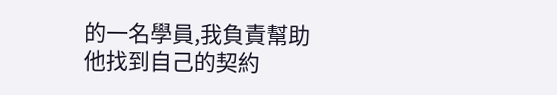的一名學員,我負責幫助他找到自己的契約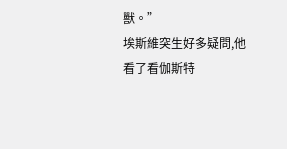獸。”
埃斯維突生好多疑問,他看了看伽斯特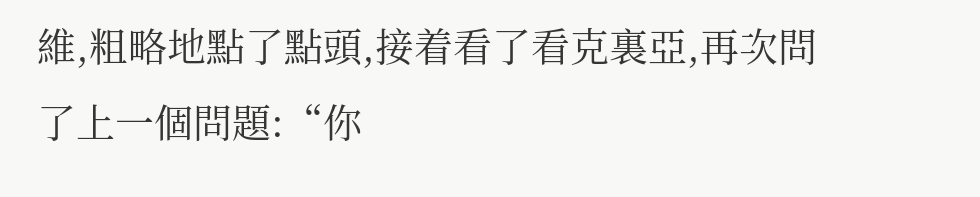維,粗略地點了點頭,接着看了看克裏亞,再次問了上一個問題:“你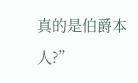真的是伯爵本人?”